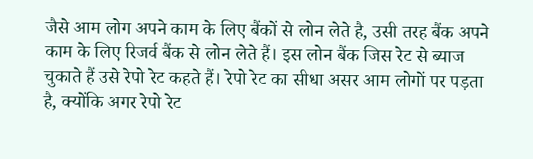जैसे आम लोग अपने काम के लिए बैंकों से लोन लेते है, उसी तरह बैंक अपने काम के लिए रिजर्व बैंक से लोन लेते हैं। इस लोन बैंक जिस रेट से ब्याज चुकाते हैं उसे रेपो रेट कहते हैं। रेपो रेट का सीधा असर आम लोगों पर पड़ता है, क्योंकि अगर रेपो रेट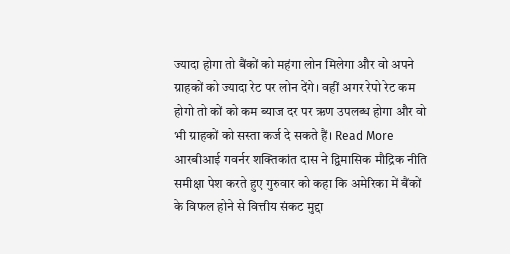ज्यादा होगा तो बैंकों को महंगा लोन मिलेगा और वो अपने ग्राहकों को ज्यादा रेट पर लोन देंगे। वहीं अगर रेपो रेट कम होगो तो कों को कम ब्याज दर पर ऋण उपलब्ध होगा और वो भी ग्राहकों को सस्ता कर्ज दे सकते हैं। Read More
आरबीआई गवर्नर शक्तिकांत दास ने द्विमासिक मौद्रिक नीति समीक्षा पेश करते हुए गुरुवार को कहा कि अमेरिका में बैंकों के विफल होने से वित्तीय संकट मुद्दा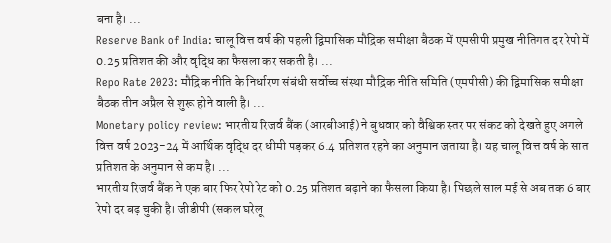बना है। ...
Reserve Bank of India: चालू वित्त वर्ष की पहली द्विमासिक मौद्रिक समीक्षा बैठक में एमसीपी प्रमुख नीतिगत दर रेपो में 0.25 प्रतिशत की और वृद्धि का फैसला कर सकती है। ...
Repo Rate 2023: मौद्रिक नीति के निर्धारण संबंधी सर्वोच्च संस्था मौद्रिक नीति समिति (एमपीसी) की द्विमासिक समीक्षा बैठक तीन अप्रैल से शुरू होने वाली है। ...
Monetary policy review: भारतीय रिजर्व बैंक (आरबीआई) ने बुधवार को वैश्विक स्तर पर संकट को देखते हुए अगले वित्त वर्ष 2023-24 में आर्थिक वृद्धि दर धीमी पड़कर 6.4 प्रतिशत रहने का अनुमान जताया है। यह चालू वित्त वर्ष के सात प्रतिशत के अनुमान से कम है। ...
भारतीय रिजर्व बैंक ने एक बार फिर रेपो रेट को 0.25 प्रतिशत बढ़ाने का फैसला किया है। पिछले साल मई से अब तक 6 बार रेपो दर बढ़ चुकी है। जीडीपी (सकल घरेलू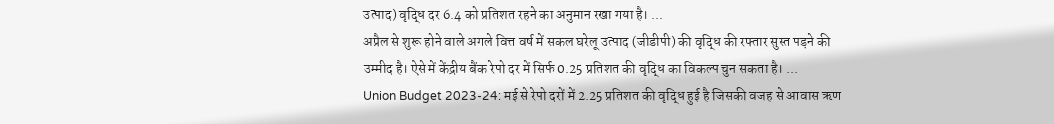उत्पाद) वृद्धि दर 6.4 को प्रतिशत रहने का अनुमान रखा गया है। ...
अप्रैल से शुरू होने वाले अगले वित्त वर्ष में सकल घरेलू उत्पाद (जीडीपी) की वृद्धि की रफ्तार सुस्त पड़ने की उम्मीद है। ऐसे में केंद्रीय बैंक रेपो दर में सिर्फ 0.25 प्रतिशत की वृद्धि का विकल्प चुन सकता है। ...
Union Budget 2023-24: मई से रेपो दरों में 2.25 प्रतिशत की वृद्धि हुई है जिसकी वजह से आवास ऋण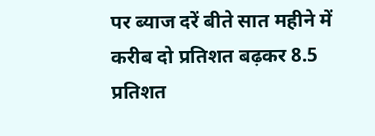पर ब्याज दरें बीते सात महीने में करीब दो प्रतिशत बढ़कर 8.5 प्रतिशत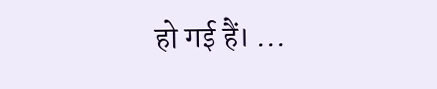हो गई हैं। ...